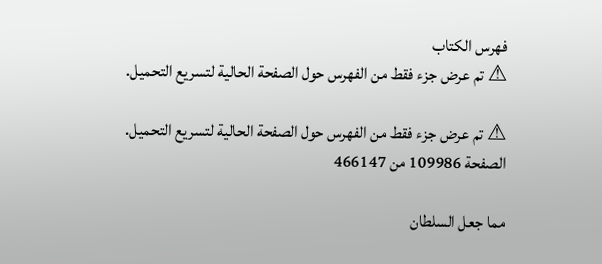فهرس الكتاب
⚠ تم عرض جزء فقط من الفهرس حول الصفحة الحالية لتسريع التحميل.

⚠ تم عرض جزء فقط من الفهرس حول الصفحة الحالية لتسريع التحميل.
الصفحة 109986 من 466147

مما جعل السلطان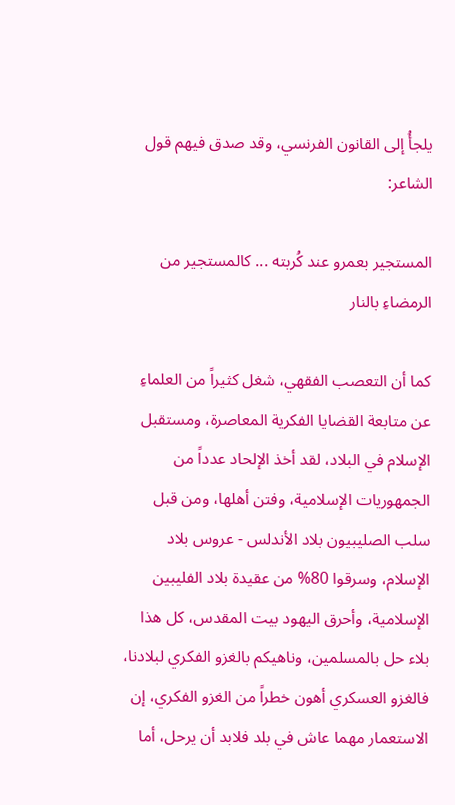يلجأُ إلى القانون الفرنسي، وقد صدق فيهم قول الشاعر:

المستجير بعمرو عند كُربته ... كالمستجير من الرمضاءِ بالنار

كما أن التعصب الفقهي، شغل كثيراً من العلماءِ عن متابعة القضايا الفكرية المعاصرة، ومستقبل الإسلام في البلاد، لقد أخذ الإلحاد عدداً من الجمهوريات الإسلامية، وفتن أهلها، ومن قبل سلب الصليبيون بلاد الأندلس - عروس بلاد الإسلام، وسرقوا 80% من عقيدة بلاد الفليبين الإسلامية، وأحرق اليهود بيت المقدس، كل هذا بلاء حل بالمسلمين، وناهيكم بالغزو الفكري لبلادنا، فالغزو العسكري أهون خطراً من الغزو الفكري، إن الاستعمار مهما عاش في بلد فلابد أن يرحل، أما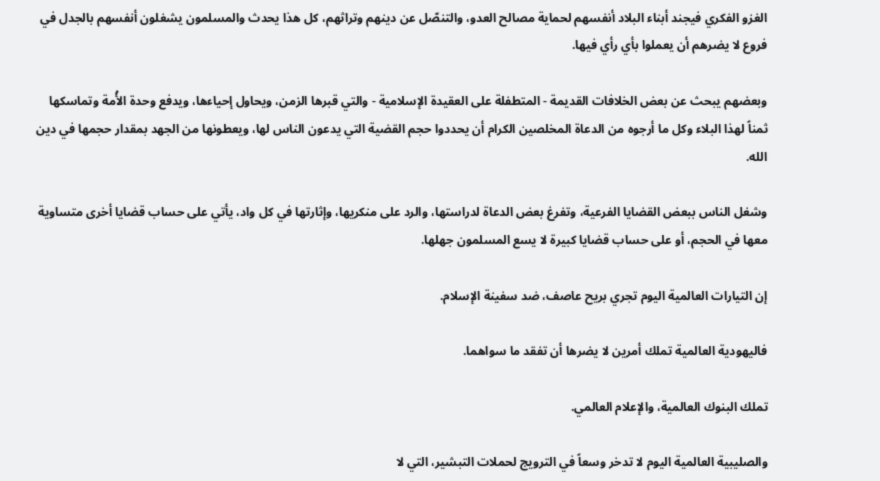الغزو الفكري فيجند أبناء البلاد أنفسهم لحماية مصالح العدو، والتنصّل عن دينهم وتراثهم، كل هذا يحدث والمسلمون يشغلون أنفسهم بالجدل في فروع لا يضرهم أن يعملوا بأي رأي فيها.

وبعضهم يبحث عن بعض الخلافات القديمة - المتطفلة على العقيدة الإسلامية - والتي قبرها الزمن، ويحاول إحياءها، ويدفع وحدة الأُمة وتماسكها ثمناً لهذا البلاء وكل ما أرجوه من الدعاة المخلصين الكرام أن يحددوا حجم القضية التي يدعون الناس لها، ويعطونها من الجهد بمقدار حجمها في دين الله.

وشغل الناس ببعض القضايا الفرعية، وتفرغ بعض الدعاة لدراستها، والرد على منكريها، وإثارتها في كل واد، يأتي على حساب قضايا أخرى متساوية معها في الحجم، أو على حساب قضايا كبيرة لا يسع المسلمون جهلها.

إن التيارات العالمية اليوم تجري بريح عاصف، ضد سفينة الإسلام.

فاليهودية العالمية تملك أمرين لا يضرها أن تفقد ما سواهما.

تملك البنوك العالمية، والإعلام العالمي.

والصليبية العالمية اليوم لا تدخر وسعاً في الترويج لحملات التبشير، التي لا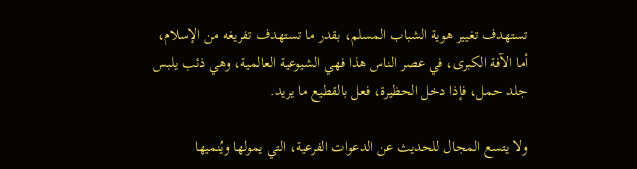تستهدف تغيير هوية الشباب المسلم، بقدر ما تستهدف تفريغه من الإسلام، أما الآفة الكبرى، في عصر الناس هذا فهي الشيوعية العالمية، وهي ذئب يلبس جلد حمل، فإذا دخل الحظيرة، فعل بالقطيع ما يريد.

ولا يتسع المجال للحديث عن الدعوات الفرعية، التي يمولها ويُنميها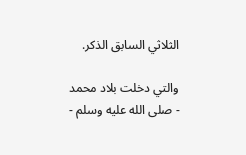الثلاثي السابق الذكر.

والتي دخلت بلاد محمد - صلى الله عليه وسلم -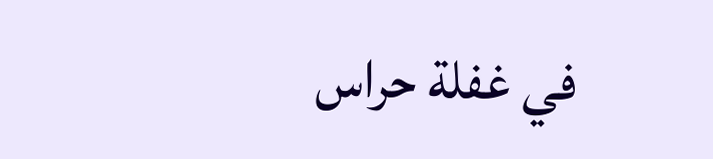في غفلة حراس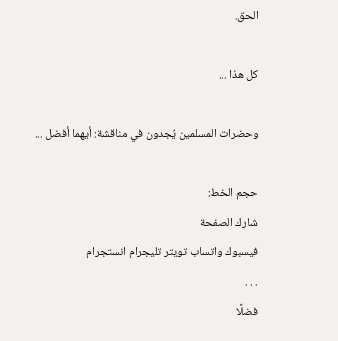الحق.

كل هذا ...

وحضرات المسلمين يُجدون في مناقشة: أيهما أفضل ...

حجم الخط:
شارك الصفحة
فيسبوك واتساب تويتر تليجرام انستجرام
. . .
فضلًا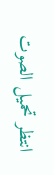انتظر تحميل الصوت